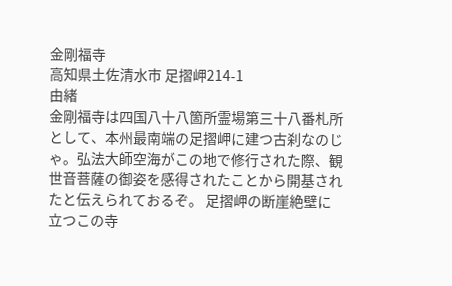金剛福寺
高知県土佐清水市 足摺岬214-1
由緒
金剛福寺は四国八十八箇所霊場第三十八番札所として、本州最南端の足摺岬に建つ古刹なのじゃ。弘法大師空海がこの地で修行された際、観世音菩薩の御姿を感得されたことから開基されたと伝えられておるぞ。 足摺岬の断崖絶壁に立つこの寺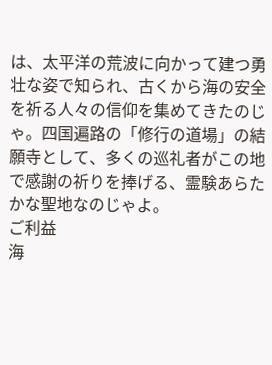は、太平洋の荒波に向かって建つ勇壮な姿で知られ、古くから海の安全を祈る人々の信仰を集めてきたのじゃ。四国遍路の「修行の道場」の結願寺として、多くの巡礼者がこの地で感謝の祈りを捧げる、霊験あらたかな聖地なのじゃよ。
ご利益
海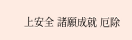上安全 諸願成就 厄除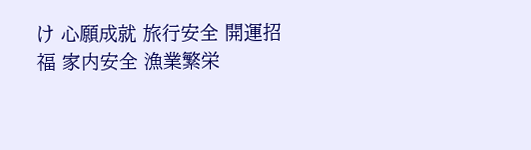け 心願成就 旅行安全 開運招福 家内安全 漁業繁栄